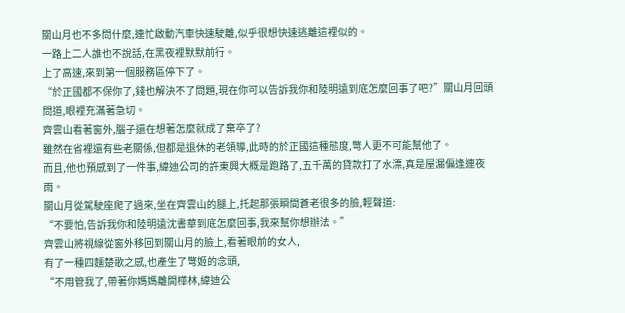關山月也不多問什麼,連忙啟動汽車快速駛離,似乎很想快速逃離這裡似的。
一路上二人誰也不說話,在黑夜裡默默前行。
上了高速,來到第一個服務區停下了。
“於正國都不保你了,錢也解決不了問題,現在你可以告訴我你和陸明遠到底怎麼回事了吧?”關山月回頭問道,眼裡充滿著急切。
齊雲山看著窗外,腦子還在想著怎麼就成了棄卒了?
雖然在省裡還有些老關係,但都是退休的老領導,此時的於正國這種態度,彆人更不可能幫他了。
而且,他也預感到了一件事,緯迪公司的許東興大概是跑路了,五千萬的貸款打了水漂,真是屋漏偏逢連夜雨。
關山月從駕駛座爬了過來,坐在齊雲山的腿上,托起那張瞬間蒼老很多的臉,輕聲道:
“不要怕,告訴我你和陸明遠沈書華到底怎麼回事,我來幫你想辦法。”
齊雲山將視線從窗外移回到關山月的臉上,看著眼前的女人,
有了一種四麵楚歌之感,也產生了彆姬的念頭,
“不用管我了,帶著你媽媽離開樺林,緯迪公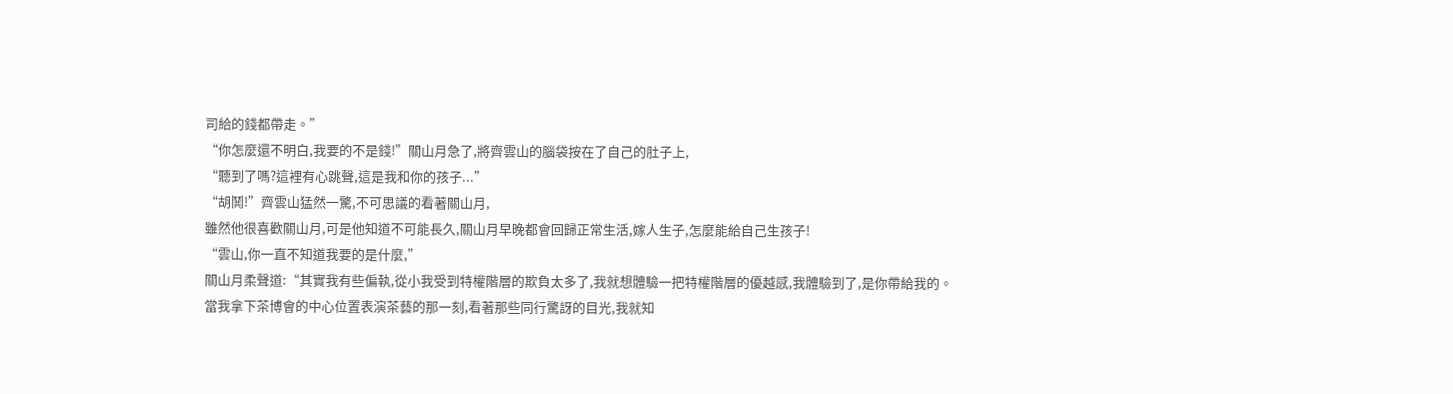司給的錢都帶走。”
“你怎麼還不明白,我要的不是錢!”關山月急了,將齊雲山的腦袋按在了自己的肚子上,
“聽到了嗎?這裡有心跳聲,這是我和你的孩子...”
“胡鬨!”齊雲山猛然一驚,不可思議的看著關山月,
雖然他很喜歡關山月,可是他知道不可能長久,關山月早晚都會回歸正常生活,嫁人生子,怎麼能給自己生孩子!
“雲山,你一直不知道我要的是什麼,”
關山月柔聲道:“其實我有些偏執,從小我受到特權階層的欺負太多了,我就想體驗一把特權階層的優越感,我體驗到了,是你帶給我的。
當我拿下茶博會的中心位置表演茶藝的那一刻,看著那些同行驚訝的目光,我就知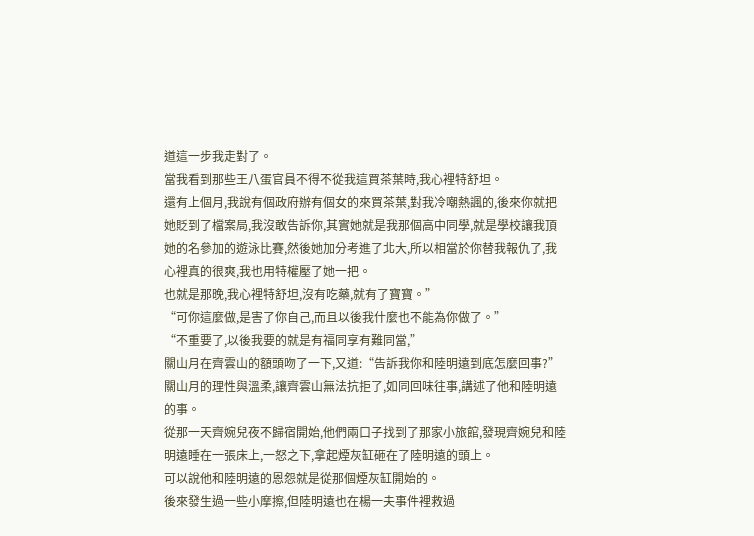道這一步我走對了。
當我看到那些王八蛋官員不得不從我這買茶葉時,我心裡特舒坦。
還有上個月,我說有個政府辦有個女的來買茶葉,對我冷嘲熱諷的,後來你就把她貶到了檔案局,我沒敢告訴你,其實她就是我那個高中同學,就是學校讓我頂她的名參加的遊泳比賽,然後她加分考進了北大,所以相當於你替我報仇了,我心裡真的很爽,我也用特權壓了她一把。
也就是那晚,我心裡特舒坦,沒有吃藥,就有了寶寶。”
“可你這麼做,是害了你自己,而且以後我什麼也不能為你做了。”
“不重要了,以後我要的就是有福同享有難同當,”
關山月在齊雲山的額頭吻了一下,又道:“告訴我你和陸明遠到底怎麼回事?”
關山月的理性與溫柔,讓齊雲山無法抗拒了,如同回味往事,講述了他和陸明遠的事。
從那一天齊婉兒夜不歸宿開始,他們兩口子找到了那家小旅館,發現齊婉兒和陸明遠睡在一張床上,一怒之下,拿起煙灰缸砸在了陸明遠的頭上。
可以說他和陸明遠的恩怨就是從那個煙灰缸開始的。
後來發生過一些小摩擦,但陸明遠也在楊一夫事件裡救過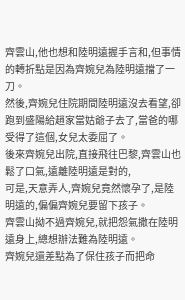齊雲山,他也想和陸明遠握手言和,但事情的轉折點是因為齊婉兒為陸明遠擋了一刀。
然後,齊婉兒住院期間陸明遠沒去看望,卻跑到盛陽給趙家當姑爺子去了,當爸的哪受得了這個,女兒太委屈了。
後來齊婉兒出院,直接飛往巴黎,齊雲山也鬆了口氣,遠離陸明遠是對的,
可是,天意弄人,齊婉兒竟然懷孕了,是陸明遠的,偏偏齊婉兒要留下孩子。
齊雲山拗不過齊婉兒,就把怨氣撒在陸明遠身上,總想辦法難為陸明遠。
齊婉兒還差點為了保住孩子而把命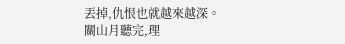丟掉,仇恨也就越來越深。
關山月聽完,理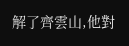解了齊雲山,他對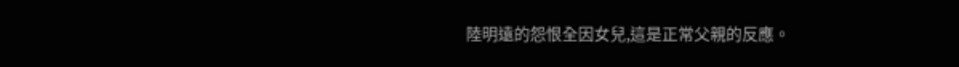陸明遠的怨恨全因女兒,這是正常父親的反應。